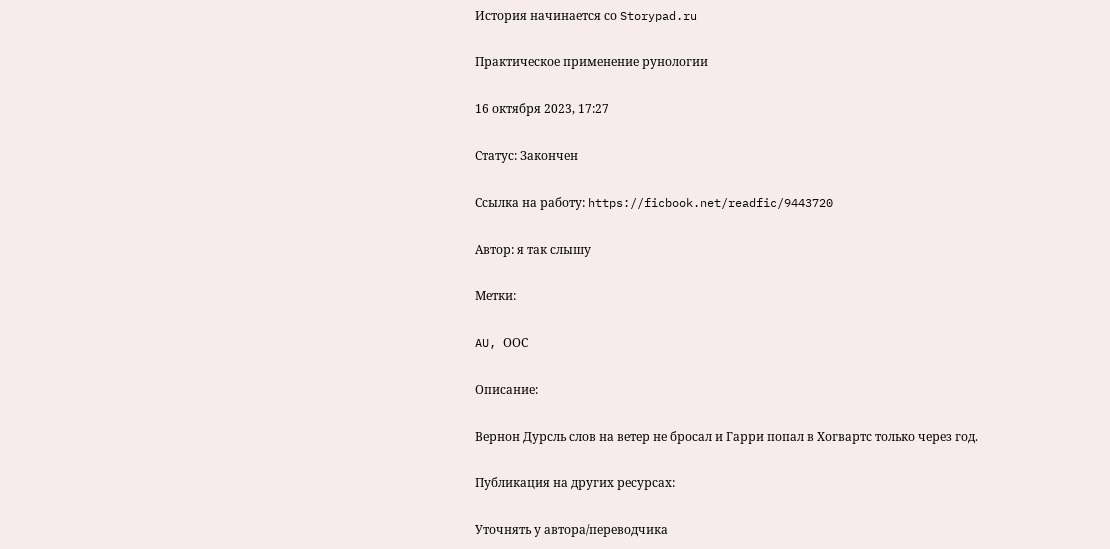История начинается со Storypad.ru

Практическое применение рунологии

16 октября 2023, 17:27

Статус: Закончен

Ссылка на работу: https://ficbook.net/readfic/9443720

Автор: я так слышу

Метки:

AU, ООС

Описание:

Вернон Дурсль слов на ветер не бросал и Гарри попал в Хогвартс только через год.

Публикация на других ресурсах:

Уточнять у автора/переводчика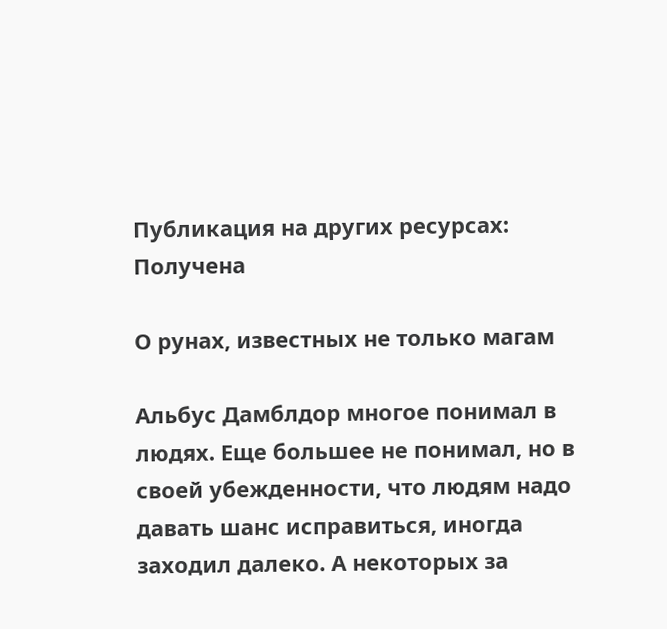Публикация на других ресурсах: Получена

О рунах, известных не только магам

Альбус Дамблдор многое понимал в людях. Еще большее не понимал, но в своей убежденности, что людям надо давать шанс исправиться, иногда заходил далеко. А некоторых за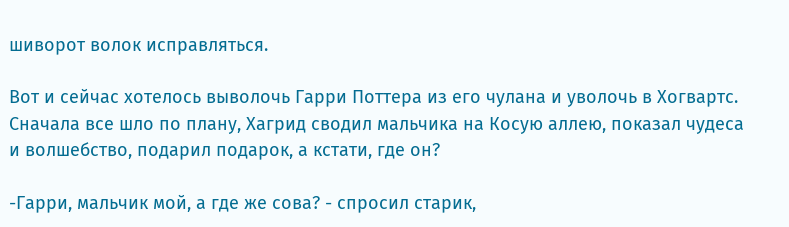шиворот волок исправляться.

Вот и сейчас хотелось выволочь Гарри Поттера из его чулана и уволочь в Хогвартс. Сначала все шло по плану, Хагрид сводил мальчика на Косую аллею, показал чудеса и волшебство, подарил подарок, а кстати, где он?

-Гарри, мальчик мой, а где же сова? - спросил старик,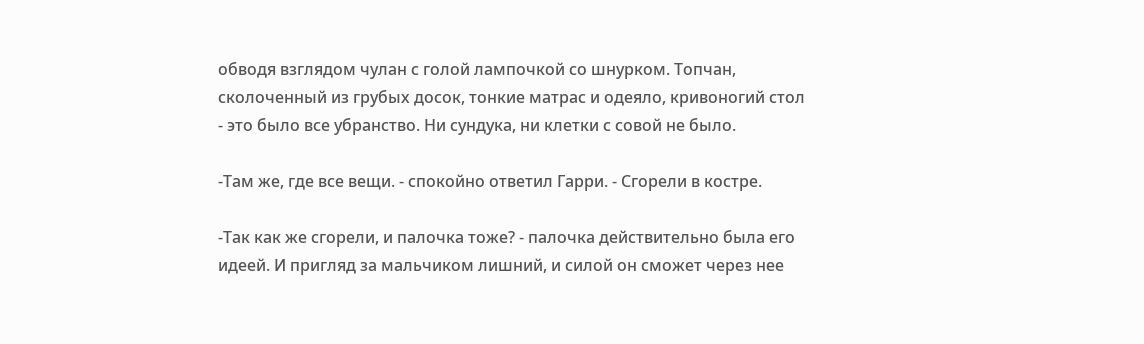обводя взглядом чулан с голой лампочкой со шнурком. Топчан, сколоченный из грубых досок, тонкие матрас и одеяло, кривоногий стол - это было все убранство. Ни сундука, ни клетки с совой не было.

-Там же, где все вещи. - спокойно ответил Гарри. - Сгорели в костре.

-Так как же сгорели, и палочка тоже? - палочка действительно была его идеей. И пригляд за мальчиком лишний, и силой он сможет через нее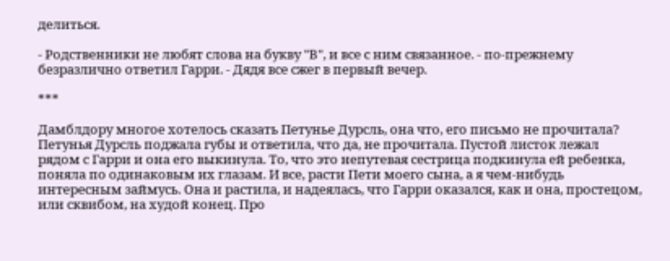делиться.

- Родственники не любят слова на букву "В", и все с ним связанное. - по-прежнему безразлично ответил Гарри. - Дядя все сжег в первый вечер.

***

Дамблдору многое хотелось сказать Петунье Дурсль, она что, его письмо не прочитала? Петунья Дурсль поджала губы и ответила, что да, не прочитала. Пустой листок лежал рядом с Гарри и она его выкинула. То, что это непутевая сестрица подкинула ей ребенка, поняла по одинаковым их глазам. И все, расти Пети моего сына, а я чем-нибудь интересным займусь. Она и растила, и надеялась, что Гарри оказался, как и она, простецом, или сквибом, на худой конец. Про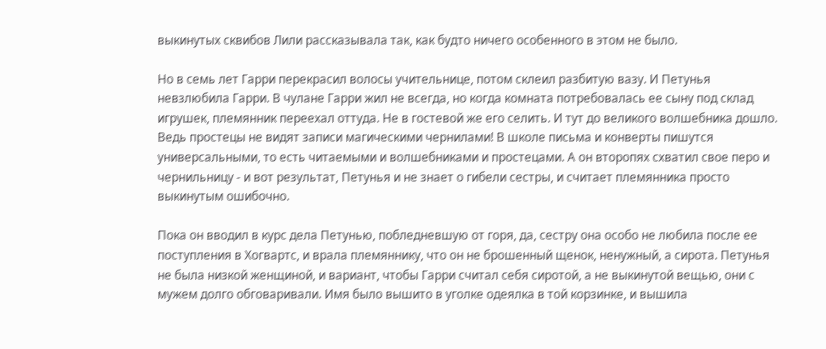выкинутых сквибов Лили рассказывала так, как будто ничего особенного в этом не было.

Но в семь лет Гарри перекрасил волосы учительнице, потом склеил разбитую вазу. И Петунья невзлюбила Гарри. В чулане Гарри жил не всегда, но когда комната потребовалась ее сыну под склад игрушек, племянник переехал оттуда. Не в гостевой же его селить. И тут до великого волшебника дошло. Ведь простецы не видят записи магическими чернилами! В школе письма и конверты пишутся универсальными, то есть читаемыми и волшебниками и простецами. А он второпях схватил свое перо и чернильницу - и вот результат, Петунья и не знает о гибели сестры, и считает племянника просто выкинутым ошибочно.

Пока он вводил в курс дела Петунью, побледневшую от горя, да, сестру она особо не любила после ее поступления в Хогвартс, и врала племяннику, что он не брошенный щенок, ненужный, а сирота. Петунья не была низкой женщиной, и вариант, чтобы Гарри считал себя сиротой, а не выкинутой вещью, они с мужем долго обговаривали. Имя было вышито в уголке одеялка в той корзинке, и вышила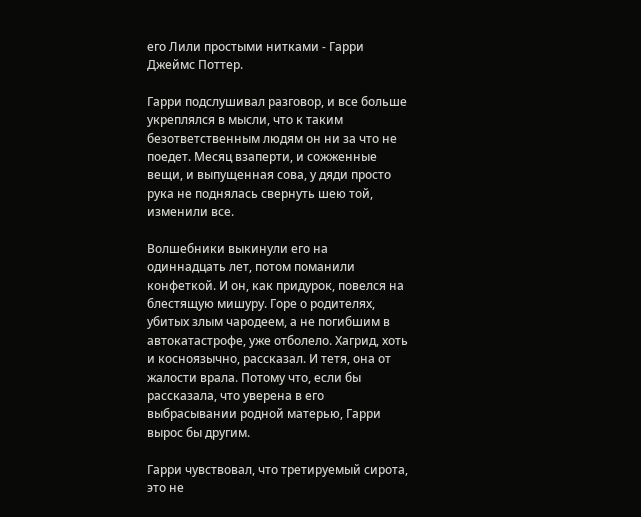его Лили простыми нитками - Гарри Джеймс Поттер.

Гарри подслушивал разговор, и все больше укреплялся в мысли, что к таким безответственным людям он ни за что не поедет. Месяц взаперти, и сожженные вещи, и выпущенная сова, у дяди просто рука не поднялась свернуть шею той, изменили все.

Волшебники выкинули его на одиннадцать лет, потом поманили конфеткой. И он, как придурок, повелся на блестящую мишуру. Горе о родителях, убитых злым чародеем, а не погибшим в автокатастрофе, уже отболело. Хагрид, хоть и косноязычно, рассказал. И тетя, она от жалости врала. Потому что, если бы рассказала, что уверена в его выбрасывании родной матерью, Гарри вырос бы другим.

Гарри чувствовал, что третируемый сирота, это не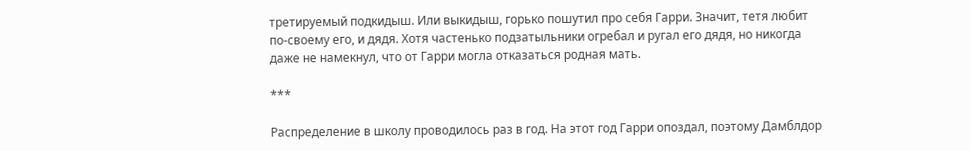третируемый подкидыш. Или выкидыш, горько пошутил про себя Гарри. Значит, тетя любит по-своему его, и дядя. Хотя частенько подзатыльники огребал и ругал его дядя, но никогда даже не намекнул, что от Гарри могла отказаться родная мать.

***

Распределение в школу проводилось раз в год. На этот год Гарри опоздал, поэтому Дамблдор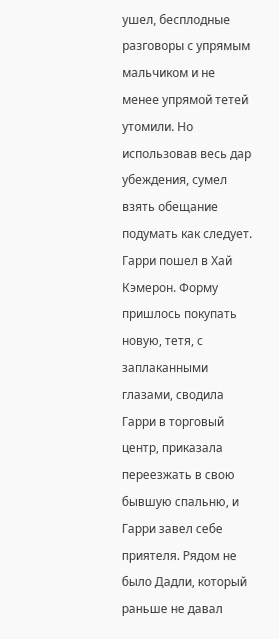ушел, бесплодные разговоры с упрямым мальчиком и не менее упрямой тетей утомили. Но использовав весь дар убеждения, сумел взять обещание подумать как следует. Гарри пошел в Хай Кэмерон. Форму пришлось покупать новую, тетя, с заплаканными глазами, сводила Гарри в торговый центр, приказала переезжать в свою бывшую спальню, и Гарри завел себе приятеля. Рядом не было Дадли, который раньше не давал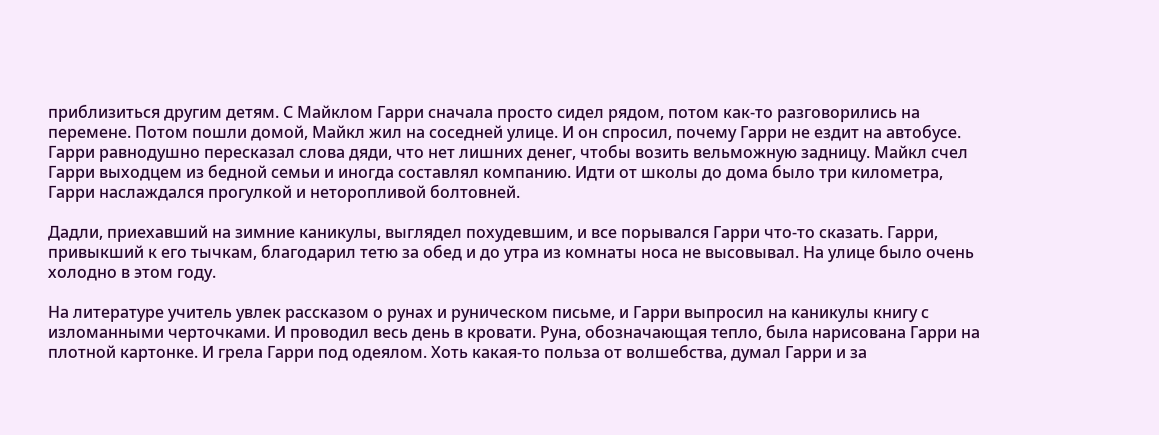приблизиться другим детям. С Майклом Гарри сначала просто сидел рядом, потом как-то разговорились на перемене. Потом пошли домой, Майкл жил на соседней улице. И он спросил, почему Гарри не ездит на автобусе. Гарри равнодушно пересказал слова дяди, что нет лишних денег, чтобы возить вельможную задницу. Майкл счел Гарри выходцем из бедной семьи и иногда составлял компанию. Идти от школы до дома было три километра, Гарри наслаждался прогулкой и неторопливой болтовней.

Дадли, приехавший на зимние каникулы, выглядел похудевшим, и все порывался Гарри что-то сказать. Гарри, привыкший к его тычкам, благодарил тетю за обед и до утра из комнаты носа не высовывал. На улице было очень холодно в этом году.

На литературе учитель увлек рассказом о рунах и руническом письме, и Гарри выпросил на каникулы книгу с изломанными черточками. И проводил весь день в кровати. Руна, обозначающая тепло, была нарисована Гарри на плотной картонке. И грела Гарри под одеялом. Хоть какая-то польза от волшебства, думал Гарри и за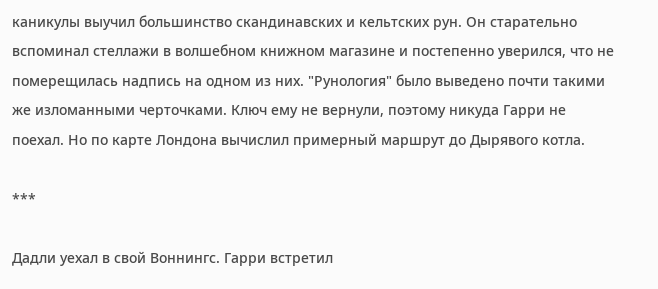каникулы выучил большинство скандинавских и кельтских рун. Он старательно вспоминал стеллажи в волшебном книжном магазине и постепенно уверился, что не померещилась надпись на одном из них. "Рунология" было выведено почти такими же изломанными черточками. Ключ ему не вернули, поэтому никуда Гарри не поехал. Но по карте Лондона вычислил примерный маршрут до Дырявого котла.

***

Дадли уехал в свой Воннингс. Гарри встретил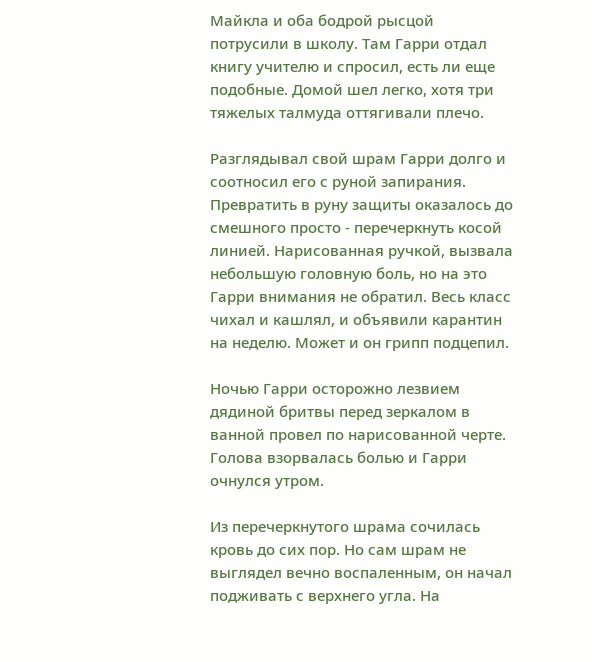Майкла и оба бодрой рысцой потрусили в школу. Там Гарри отдал книгу учителю и спросил, есть ли еще подобные. Домой шел легко, хотя три тяжелых талмуда оттягивали плечо.

Разглядывал свой шрам Гарри долго и соотносил его с руной запирания. Превратить в руну защиты оказалось до смешного просто - перечеркнуть косой линией. Нарисованная ручкой, вызвала небольшую головную боль, но на это Гарри внимания не обратил. Весь класс чихал и кашлял, и объявили карантин на неделю. Может и он грипп подцепил.

Ночью Гарри осторожно лезвием дядиной бритвы перед зеркалом в ванной провел по нарисованной черте. Голова взорвалась болью и Гарри очнулся утром.

Из перечеркнутого шрама сочилась кровь до сих пор. Но сам шрам не выглядел вечно воспаленным, он начал подживать с верхнего угла. На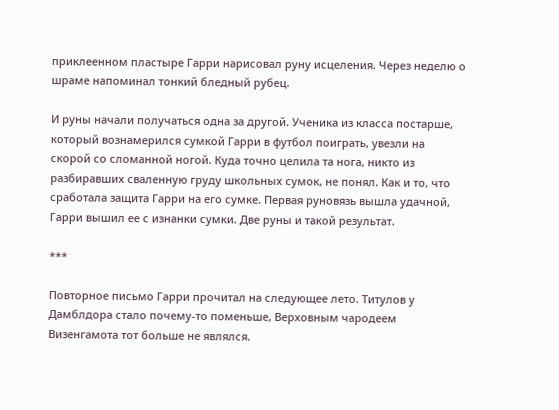приклеенном пластыре Гарри нарисовал руну исцеления. Через неделю о шраме напоминал тонкий бледный рубец.

И руны начали получаться одна за другой. Ученика из класса постарше, который вознамерился сумкой Гарри в футбол поиграть, увезли на скорой со сломанной ногой. Куда точно целила та нога, никто из разбиравших сваленную груду школьных сумок, не понял. Как и то, что сработала защита Гарри на его сумке. Первая руновязь вышла удачной, Гарри вышил ее с изнанки сумки. Две руны и такой результат.

***

Повторное письмо Гарри прочитал на следующее лето. Титулов у Дамблдора стало почему-то поменьше, Верховным чародеем Визенгамота тот больше не являлся.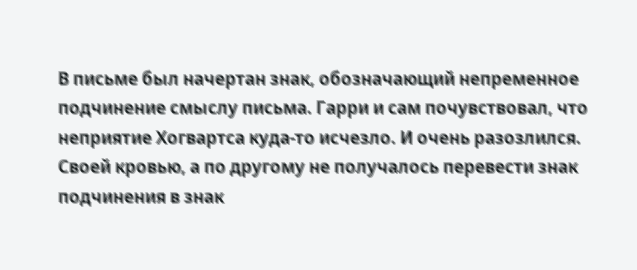В письме был начертан знак, обозначающий непременное подчинение смыслу письма. Гарри и сам почувствовал, что неприятие Хогвартса куда-то исчезло. И очень разозлился. Своей кровью, а по другому не получалось перевести знак подчинения в знак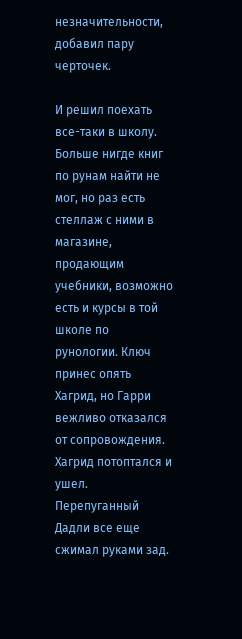незначительности, добавил пару черточек.

И решил поехать все-таки в школу. Больше нигде книг по рунам найти не мог, но раз есть стеллаж с ними в магазине, продающим учебники, возможно есть и курсы в той школе по рунологии. Ключ принес опять Хагрид, но Гарри вежливо отказался от сопровождения. Хагрид потоптался и ушел. Перепуганный Дадли все еще сжимал руками зад.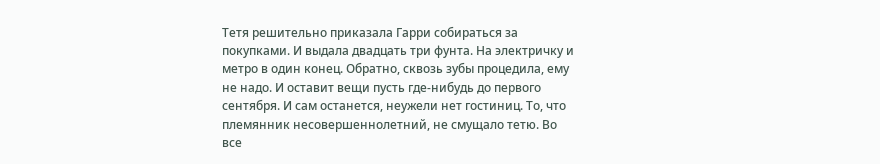Тетя решительно приказала Гарри собираться за покупками. И выдала двадцать три фунта. На электричку и метро в один конец. Обратно, сквозь зубы процедила, ему не надо. И оставит вещи пусть где-нибудь до первого сентября. И сам останется, неужели нет гостиниц. То, что племянник несовершеннолетний, не смущало тетю. Во все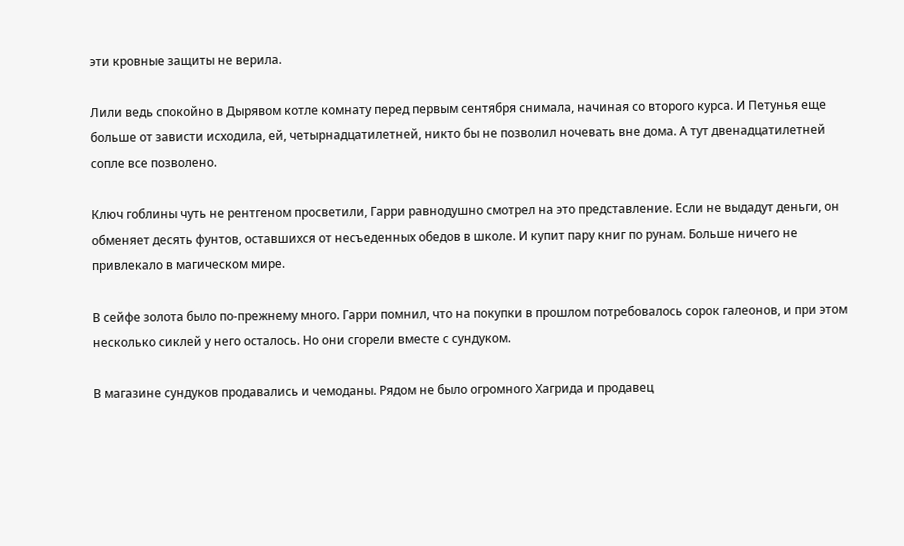эти кровные защиты не верила.

Лили ведь спокойно в Дырявом котле комнату перед первым сентября снимала, начиная со второго курса. И Петунья еще больше от зависти исходила, ей, четырнадцатилетней, никто бы не позволил ночевать вне дома. А тут двенадцатилетней сопле все позволено.

Ключ гоблины чуть не рентгеном просветили, Гарри равнодушно смотрел на это представление. Если не выдадут деньги, он обменяет десять фунтов, оставшихся от несъеденных обедов в школе. И купит пару книг по рунам. Больше ничего не привлекало в магическом мире.

В сейфе золота было по-прежнему много. Гарри помнил, что на покупки в прошлом потребовалось сорок галеонов, и при этом несколько сиклей у него осталось. Но они сгорели вместе с сундуком.

В магазине сундуков продавались и чемоданы. Рядом не было огромного Хагрида и продавец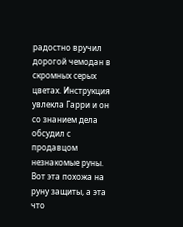радостно вручил дорогой чемодан в скромных серых цветах. Инструкция увлекла Гарри и он со знанием дела обсудил с продавцом незнакомые руны. Вот эта похожа на руну защиты, а эта что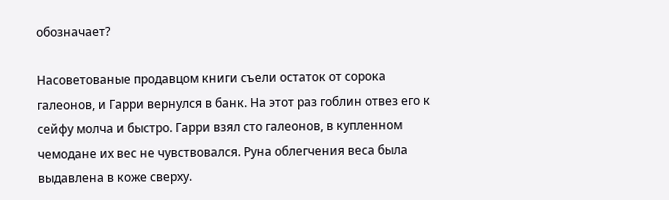обозначает?

Насоветованые продавцом книги съели остаток от сорока галеонов, и Гарри вернулся в банк. На этот раз гоблин отвез его к сейфу молча и быстро. Гарри взял сто галеонов, в купленном чемодане их вес не чувствовался. Руна облегчения веса была выдавлена в коже сверху.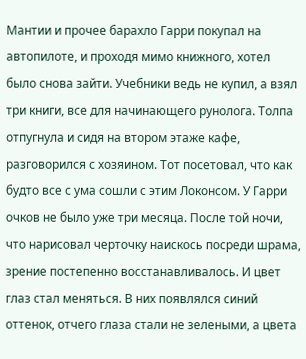Мантии и прочее барахло Гарри покупал на автопилоте, и проходя мимо книжного, хотел было снова зайти. Учебники ведь не купил, а взял три книги, все для начинающего рунолога. Толпа отпугнула и сидя на втором этаже кафе, разговорился с хозяином. Тот посетовал, что как будто все с ума сошли с этим Локонсом. У Гарри очков не было уже три месяца. После той ночи, что нарисовал черточку наискось посреди шрама, зрение постепенно восстанавливалось. И цвет глаз стал меняться. В них появлялся синий оттенок, отчего глаза стали не зелеными, а цвета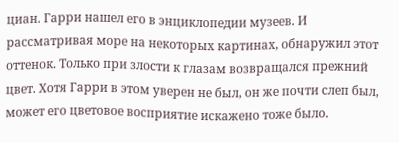циан. Гарри нашел его в энциклопедии музеев. И рассматривая море на некоторых картинах, обнаружил этот оттенок. Только при злости к глазам возвращался прежний цвет. Хотя Гарри в этом уверен не был, он же почти слеп был, может его цветовое восприятие искажено тоже было.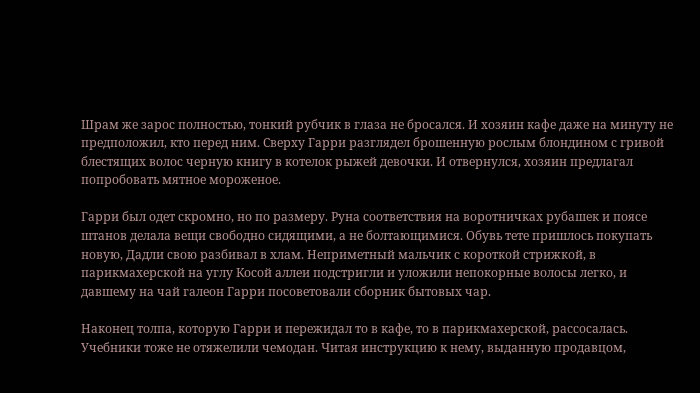Шрам же зарос полностью, тонкий рубчик в глаза не бросался. И хозяин кафе даже на минуту не предположил, кто перед ним. Сверху Гарри разглядел брошенную рослым блондином с гривой блестящих волос черную книгу в котелок рыжей девочки. И отвернулся, хозяин предлагал попробовать мятное мороженое.

Гарри был одет скромно, но по размеру. Руна соответствия на воротничках рубашек и поясе штанов делала вещи свободно сидящими, а не болтающимися. Обувь тете пришлось покупать новую, Дадли свою разбивал в хлам. Неприметный мальчик с короткой стрижкой, в парикмахерской на углу Косой аллеи подстригли и уложили непокорные волосы легко, и давшему на чай галеон Гарри посоветовали сборник бытовых чар.

Наконец толпа, которую Гарри и пережидал то в кафе, то в парикмахерской, рассосалась. Учебники тоже не отяжелили чемодан. Читая инструкцию к нему, выданную продавцом,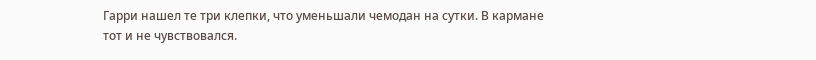Гарри нашел те три клепки, что уменьшали чемодан на сутки. В кармане тот и не чувствовался.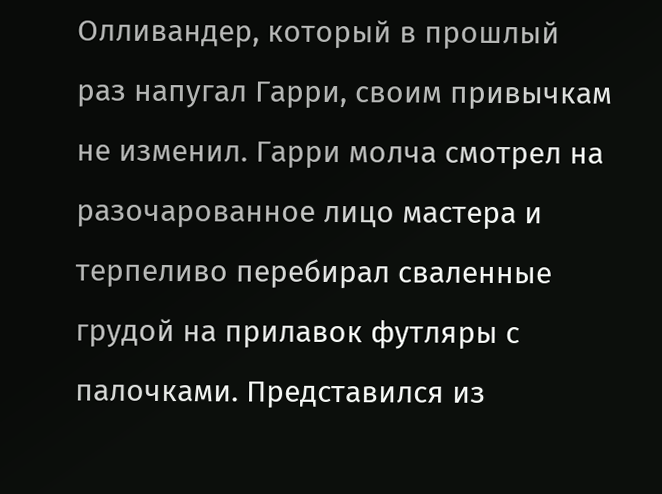Олливандер, который в прошлый раз напугал Гарри, своим привычкам не изменил. Гарри молча смотрел на разочарованное лицо мастера и терпеливо перебирал сваленные грудой на прилавок футляры с палочками. Представился из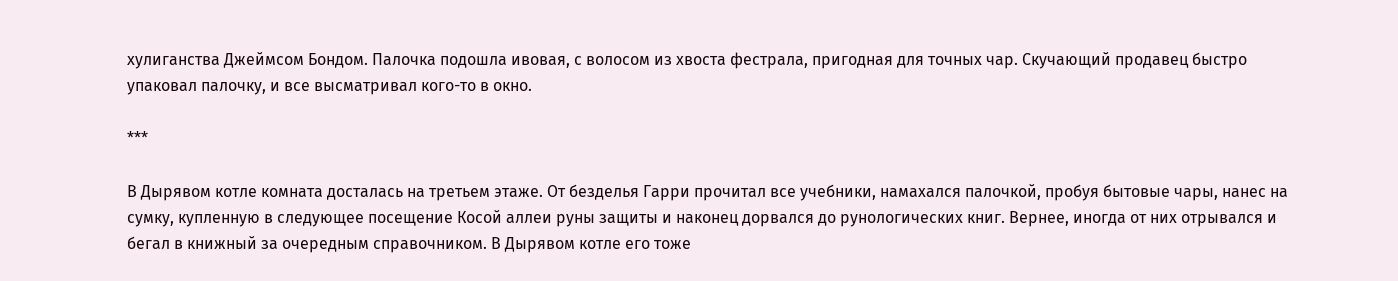хулиганства Джеймсом Бондом. Палочка подошла ивовая, с волосом из хвоста фестрала, пригодная для точных чар. Скучающий продавец быстро упаковал палочку, и все высматривал кого-то в окно.

***

В Дырявом котле комната досталась на третьем этаже. От безделья Гарри прочитал все учебники, намахался палочкой, пробуя бытовые чары, нанес на сумку, купленную в следующее посещение Косой аллеи руны защиты и наконец дорвался до рунологических книг. Вернее, иногда от них отрывался и бегал в книжный за очередным справочником. В Дырявом котле его тоже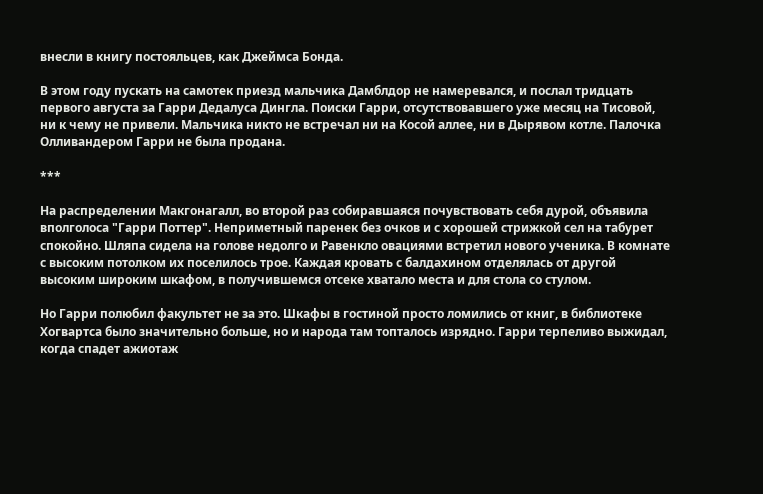внесли в книгу постояльцев, как Джеймса Бонда.

В этом году пускать на самотек приезд мальчика Дамблдор не намеревался, и послал тридцать первого августа за Гарри Дедалуса Дингла. Поиски Гарри, отсутствовавшего уже месяц на Тисовой, ни к чему не привели. Мальчика никто не встречал ни на Косой аллее, ни в Дырявом котле. Палочка Олливандером Гарри не была продана.

***

На распределении Макгонагалл, во второй раз собиравшаяся почувствовать себя дурой, объявила вполголоса "Гарри Поттер". Неприметный паренек без очков и с хорошей стрижкой сел на табурет спокойно. Шляпа сидела на голове недолго и Равенкло овациями встретил нового ученика. В комнате с высоким потолком их поселилось трое. Каждая кровать с балдахином отделялась от другой высоким широким шкафом, в получившемся отсеке хватало места и для стола со стулом.

Но Гарри полюбил факультет не за это. Шкафы в гостиной просто ломились от книг, в библиотеке Хогвартса было значительно больше, но и народа там топталось изрядно. Гарри терпеливо выжидал, когда спадет ажиотаж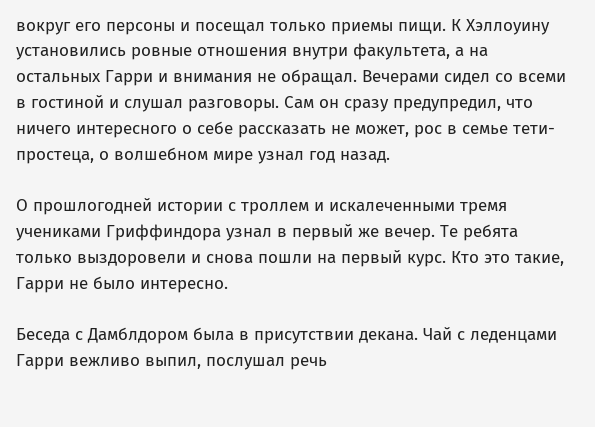вокруг его персоны и посещал только приемы пищи. К Хэллоуину установились ровные отношения внутри факультета, а на остальных Гарри и внимания не обращал. Вечерами сидел со всеми в гостиной и слушал разговоры. Сам он сразу предупредил, что ничего интересного о себе рассказать не может, рос в семье тети-простеца, о волшебном мире узнал год назад.

О прошлогодней истории с троллем и искалеченными тремя учениками Гриффиндора узнал в первый же вечер. Те ребята только выздоровели и снова пошли на первый курс. Кто это такие, Гарри не было интересно.

Беседа с Дамблдором была в присутствии декана. Чай с леденцами Гарри вежливо выпил, послушал речь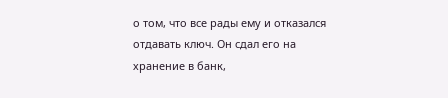о том, что все рады ему и отказался отдавать ключ. Он сдал его на хранение в банк,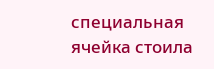специальная ячейка стоила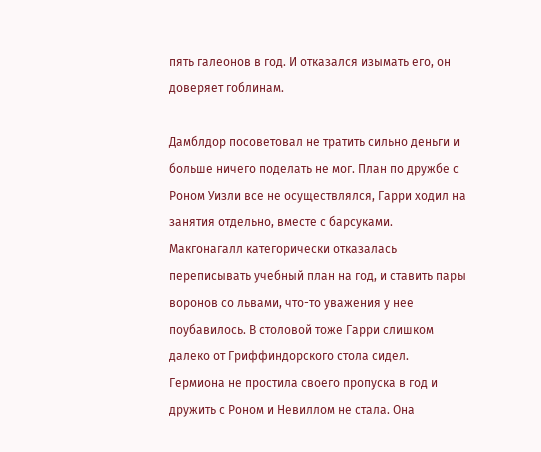пять галеонов в год. И отказался изымать его, он доверяет гоблинам.

Дамблдор посоветовал не тратить сильно деньги и больше ничего поделать не мог. План по дружбе с Роном Уизли все не осуществлялся, Гарри ходил на занятия отдельно, вместе с барсуками. Макгонагалл категорически отказалась переписывать учебный план на год, и ставить пары воронов со львами, что-то уважения у нее поубавилось. В столовой тоже Гарри слишком далеко от Гриффиндорского стола сидел. Гермиона не простила своего пропуска в год и дружить с Роном и Невиллом не стала. Она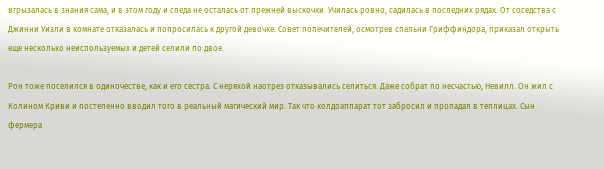вгрызалась в знания сама, и в этом году и следа не осталась от прежней выскочки. Училась ровно, садилась в последних рядах. От соседства с Джинни Уизли в комнате отказалась и попросилась к другой девочке. Совет попечителей, осмотрев спальни Гриффиндора, приказал открыть еще несколько неиспользуемых и детей селили по двое.

Рон тоже поселился в одиночестве, как и его сестра. С неряхой наотрез отказывались селиться. Даже собрат по несчастью, Невилл. Он жил с Колином Криви и постепенно вводил того в реальный магический мир. Так что колдоаппарат тот забросил и пропадал в теплицах. Сын фермера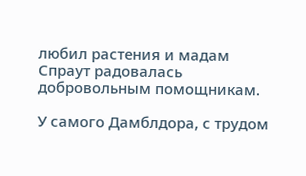любил растения и мадам Спраут радовалась добровольным помощникам.

У самого Дамблдора, с трудом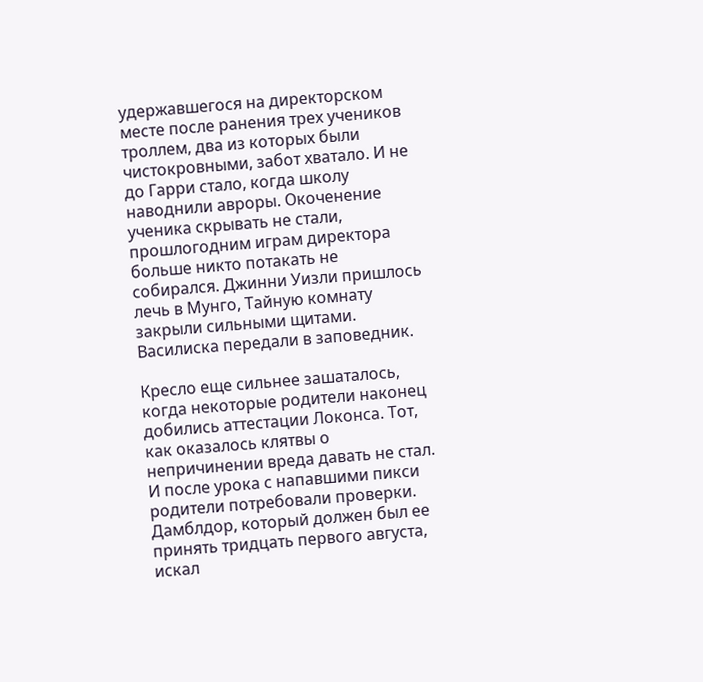удержавшегося на директорском месте после ранения трех учеников троллем, два из которых были чистокровными, забот хватало. И не до Гарри стало, когда школу наводнили авроры. Окоченение ученика скрывать не стали, прошлогодним играм директора больше никто потакать не собирался. Джинни Уизли пришлось лечь в Мунго, Тайную комнату закрыли сильными щитами. Василиска передали в заповедник.

Кресло еще сильнее зашаталось, когда некоторые родители наконец добились аттестации Локонса. Тот, как оказалось клятвы о непричинении вреда давать не стал. И после урока с напавшими пикси родители потребовали проверки. Дамблдор, который должен был ее принять тридцать первого августа, искал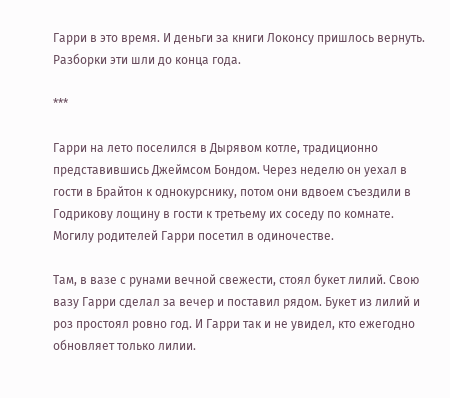Гарри в это время. И деньги за книги Локонсу пришлось вернуть. Разборки эти шли до конца года.

***

Гарри на лето поселился в Дырявом котле, традиционно представившись Джеймсом Бондом. Через неделю он уехал в гости в Брайтон к однокурснику, потом они вдвоем съездили в Годрикову лощину в гости к третьему их соседу по комнате. Могилу родителей Гарри посетил в одиночестве.

Там, в вазе с рунами вечной свежести, стоял букет лилий. Свою вазу Гарри сделал за вечер и поставил рядом. Букет из лилий и роз простоял ровно год. И Гарри так и не увидел, кто ежегодно обновляет только лилии.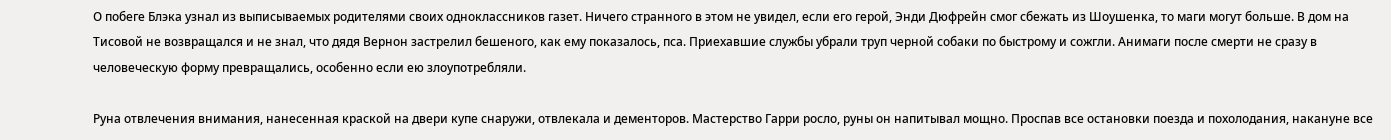О побеге Блэка узнал из выписываемых родителями своих одноклассников газет. Ничего странного в этом не увидел, если его герой, Энди Дюфрейн смог сбежать из Шоушенка, то маги могут больше. В дом на Тисовой не возвращался и не знал, что дядя Вернон застрелил бешеного, как ему показалось, пса. Приехавшие службы убрали труп черной собаки по быстрому и сожгли. Анимаги после смерти не сразу в человеческую форму превращались, особенно если ею злоупотребляли.

Руна отвлечения внимания, нанесенная краской на двери купе снаружи, отвлекала и дементоров. Мастерство Гарри росло, руны он напитывал мощно. Проспав все остановки поезда и похолодания, накануне все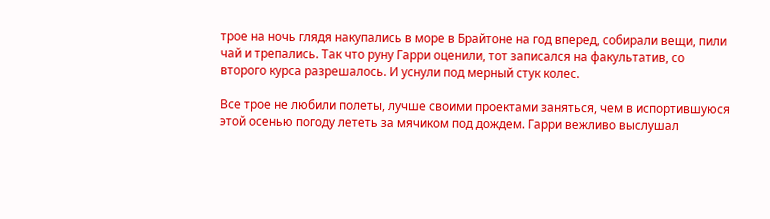трое на ночь глядя накупались в море в Брайтоне на год вперед, собирали вещи, пили чай и трепались. Так что руну Гарри оценили, тот записался на факультатив, со второго курса разрешалось. И уснули под мерный стук колес.

Все трое не любили полеты, лучше своими проектами заняться, чем в испортившуюся этой осенью погоду лететь за мячиком под дождем. Гарри вежливо выслушал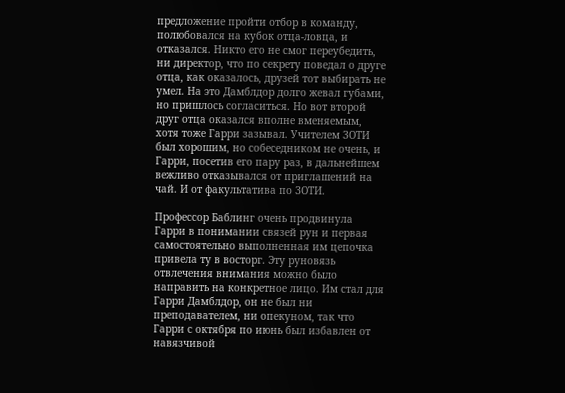предложение пройти отбор в команду, полюбовался на кубок отца-ловца, и отказался. Никто его не смог переубедить, ни директор, что по секрету поведал о друге отца, как оказалось, друзей тот выбирать не умел. На это Дамблдор долго жевал губами, но пришлось согласиться. Но вот второй друг отца оказался вполне вменяемым, хотя тоже Гарри зазывал. Учителем ЗОТИ был хорошим, но собеседником не очень, и Гарри, посетив его пару раз, в дальнейшем вежливо отказывался от приглашений на чай. И от факультатива по ЗОТИ.

Профессор Баблинг очень продвинула Гарри в понимании связей рун и первая самостоятельно выполненная им цепочка привела ту в восторг. Эту руновязь отвлечения внимания можно было направить на конкретное лицо. Им стал для Гарри Дамблдор, он не был ни преподавателем, ни опекуном, так что Гарри с октября по июнь был избавлен от навязчивой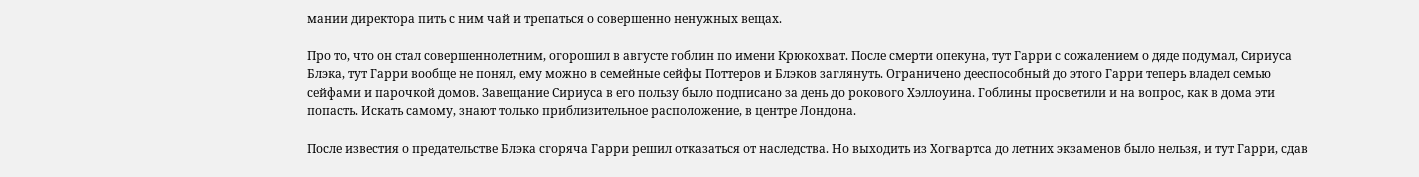мании директора пить с ним чай и трепаться о совершенно ненужных вещах.

Про то, что он стал совершеннолетним, огорошил в августе гоблин по имени Крюкохват. После смерти опекуна, тут Гарри с сожалением о дяде подумал, Сириуса Блэка, тут Гарри вообще не понял, ему можно в семейные сейфы Поттеров и Блэков заглянуть. Ограничено дееспособный до этого Гарри теперь владел семью сейфами и парочкой домов. Завещание Сириуса в его пользу было подписано за день до рокового Хэллоуина. Гоблины просветили и на вопрос, как в дома эти попасть. Искать самому, знают только приблизительное расположение, в центре Лондона.

После известия о предательстве Блэка сгоряча Гарри решил отказаться от наследства. Но выходить из Хогвартса до летних экзаменов было нельзя, и тут Гарри, сдав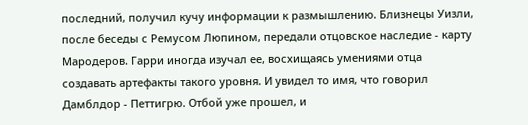последний, получил кучу информации к размышлению. Близнецы Уизли, после беседы с Ремусом Люпином, передали отцовское наследие - карту Мародеров. Гарри иногда изучал ее, восхищаясь умениями отца создавать артефакты такого уровня. И увидел то имя, что говорил Дамблдор - Петтигрю. Отбой уже прошел, и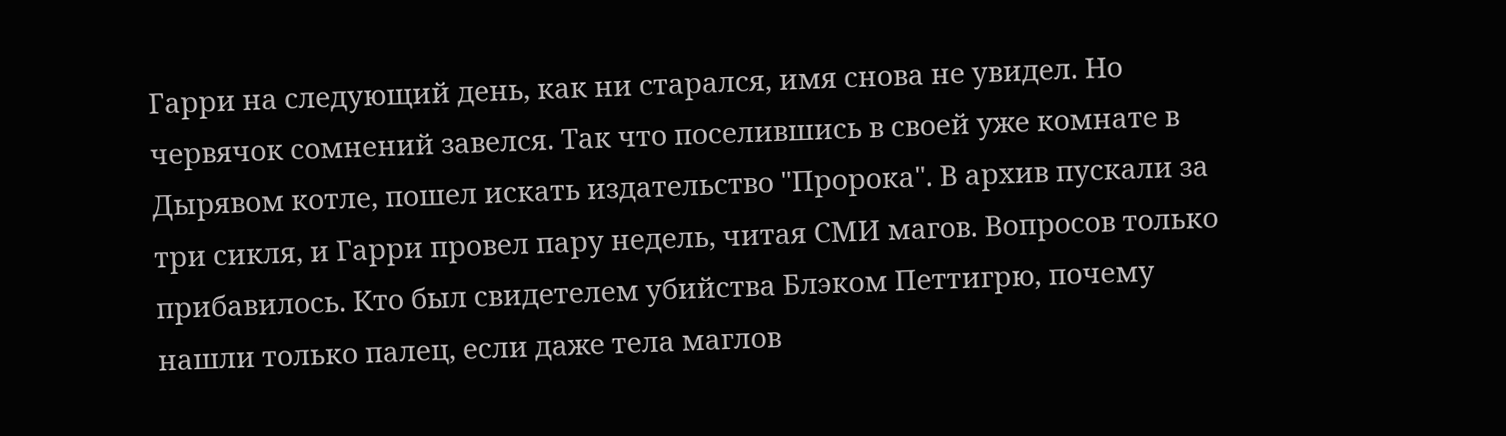Гарри на следующий день, как ни старался, имя снова не увидел. Но червячок сомнений завелся. Так что поселившись в своей уже комнате в Дырявом котле, пошел искать издательство "Пророка". В архив пускали за три сикля, и Гарри провел пару недель, читая СМИ магов. Вопросов только прибавилось. Кто был свидетелем убийства Блэком Петтигрю, почему нашли только палец, если даже тела маглов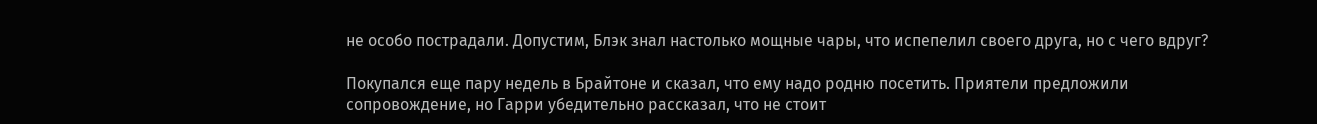не особо пострадали. Допустим, Блэк знал настолько мощные чары, что испепелил своего друга, но с чего вдруг?

Покупался еще пару недель в Брайтоне и сказал, что ему надо родню посетить. Приятели предложили сопровождение, но Гарри убедительно рассказал, что не стоит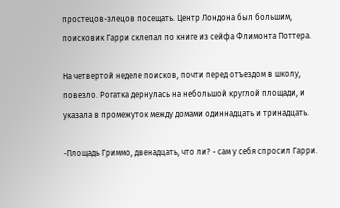простецов-злецов посещать. Центр Лондона был большим, поисковик Гарри склепал по книге из сейфа Флимонта Поттера.

На четвертой неделе поисков, почти перед отъездом в школу, повезло. Рогатка дернулась на небольшой круглой площади, и указала в промежуток между домами одиннадцать и тринадцать.

-Площадь Гриммо, двенадцать, что ли? - сам у себя спросил Гарри.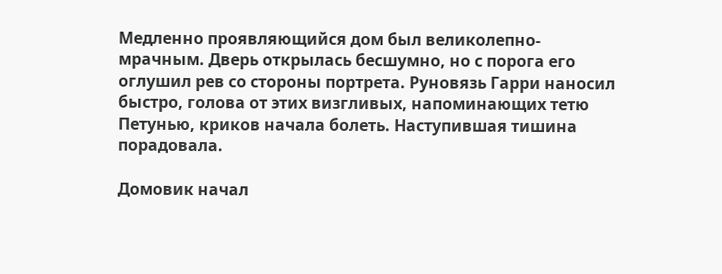Медленно проявляющийся дом был великолепно-мрачным. Дверь открылась бесшумно, но с порога его оглушил рев со стороны портрета. Руновязь Гарри наносил быстро, голова от этих визгливых, напоминающих тетю Петунью, криков начала болеть. Наступившая тишина порадовала.

Домовик начал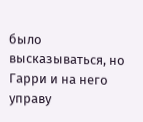было высказываться, но Гарри и на него управу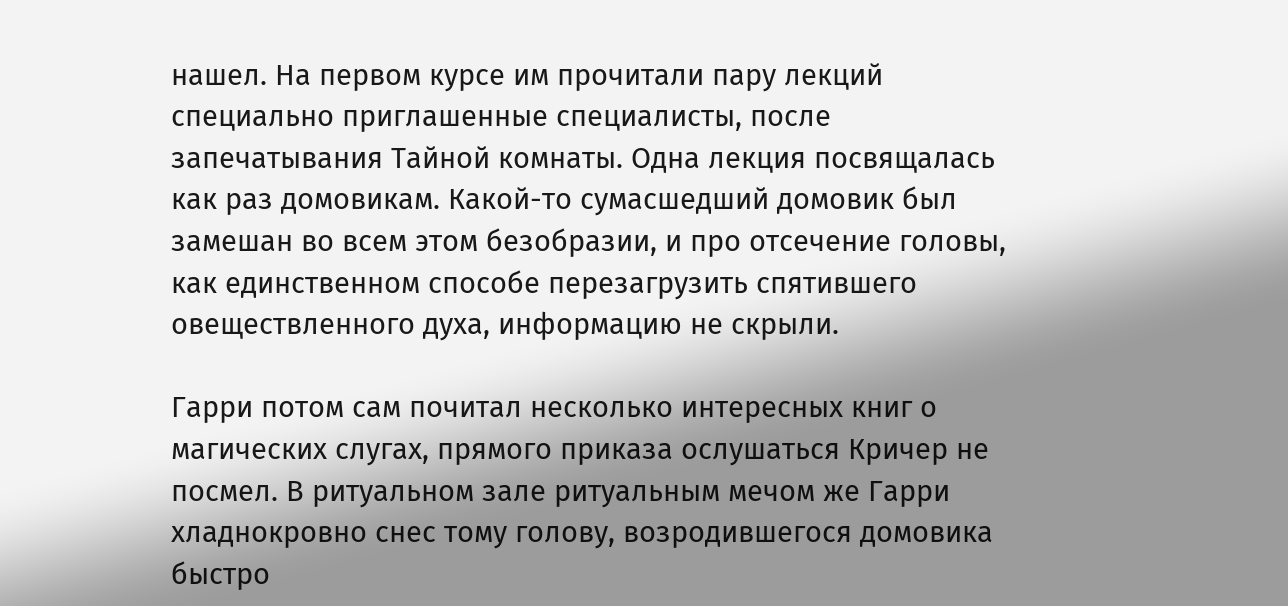нашел. На первом курсе им прочитали пару лекций специально приглашенные специалисты, после запечатывания Тайной комнаты. Одна лекция посвящалась как раз домовикам. Какой-то сумасшедший домовик был замешан во всем этом безобразии, и про отсечение головы, как единственном способе перезагрузить спятившего овеществленного духа, информацию не скрыли.

Гарри потом сам почитал несколько интересных книг о магических слугах, прямого приказа ослушаться Кричер не посмел. В ритуальном зале ритуальным мечом же Гарри хладнокровно снес тому голову, возродившегося домовика быстро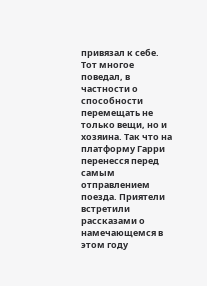привязал к себе. Тот многое поведал, в частности о способности перемещать не только вещи, но и хозяина. Так что на платформу Гарри перенесся перед самым отправлением поезда. Приятели встретили рассказами о намечающемся в этом году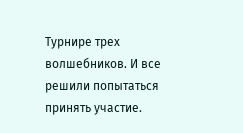Турнире трех волшебников. И все решили попытаться принять участие.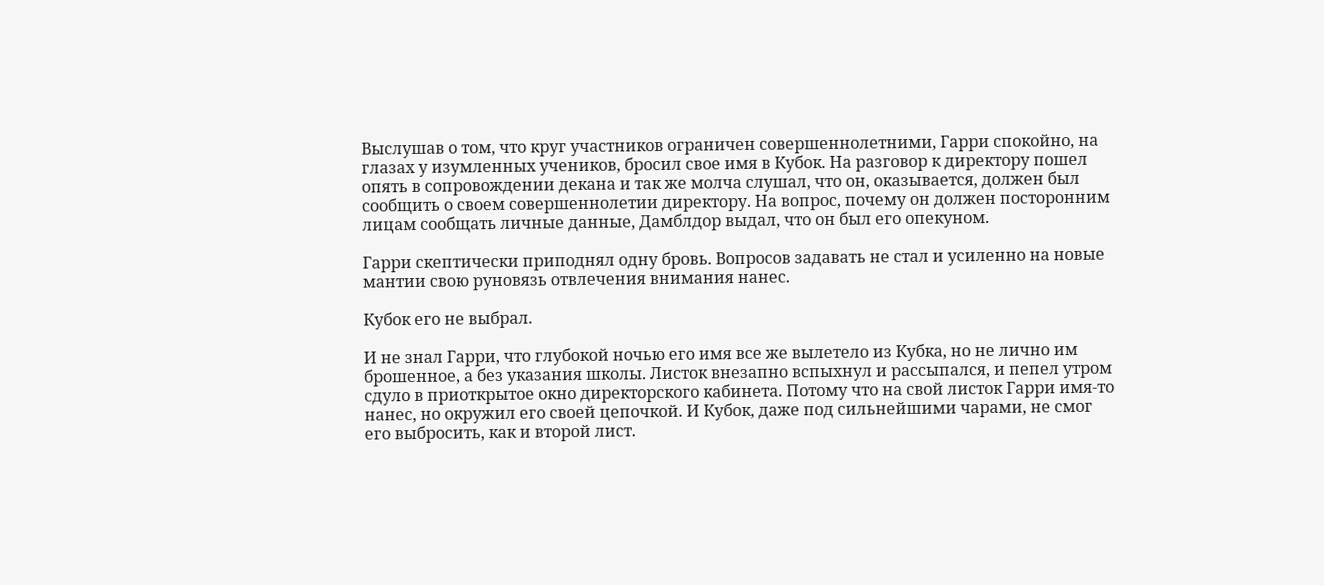Выслушав о том, что круг участников ограничен совершеннолетними, Гарри спокойно, на глазах у изумленных учеников, бросил свое имя в Кубок. На разговор к директору пошел опять в сопровождении декана и так же молча слушал, что он, оказывается, должен был сообщить о своем совершеннолетии директору. На вопрос, почему он должен посторонним лицам сообщать личные данные, Дамблдор выдал, что он был его опекуном.

Гарри скептически приподнял одну бровь. Вопросов задавать не стал и усиленно на новые мантии свою руновязь отвлечения внимания нанес.

Кубок его не выбрал.

И не знал Гарри, что глубокой ночью его имя все же вылетело из Кубка, но не лично им брошенное, а без указания школы. Листок внезапно вспыхнул и рассыпался, и пепел утром сдуло в приоткрытое окно директорского кабинета. Потому что на свой листок Гарри имя-то нанес, но окружил его своей цепочкой. И Кубок, даже под сильнейшими чарами, не смог его выбросить, как и второй лист.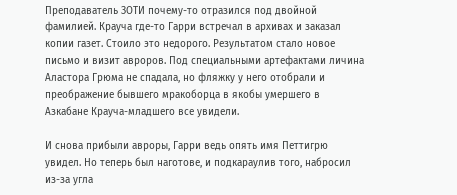Преподаватель ЗОТИ почему-то отразился под двойной фамилией. Крауча где-то Гарри встречал в архивах и заказал копии газет. Стоило это недорого. Результатом стало новое письмо и визит авроров. Под специальными артефактами личина Аластора Грюма не спадала, но фляжку у него отобрали и преображение бывшего мракоборца в якобы умершего в Азкабане Крауча-младшего все увидели.

И снова прибыли авроры, Гарри ведь опять имя Петтигрю увидел. Но теперь был наготове, и подкараулив того, набросил из-за угла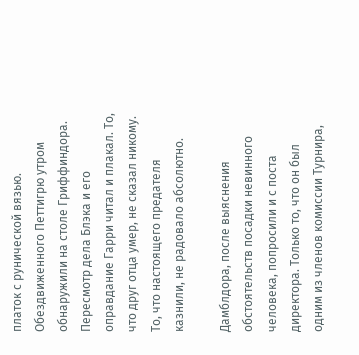платок с рунической вязью. Обездвиженного Петтигрю утром обнаружили на столе Гриффиндора. Пересмотр дела Блэка и его оправдание Гарри читал и плакал. То, что друг отца умер, не сказал никому. То, что настоящего предателя казнили, не радовало абсолютно.

Дамблдора, после выяснения обстоятельств посадки невинного человека, попросили и с поста директора. Только то, что он был одним из членов комиссии Турнира,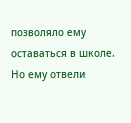позволяло ему оставаться в школе. Но ему отвели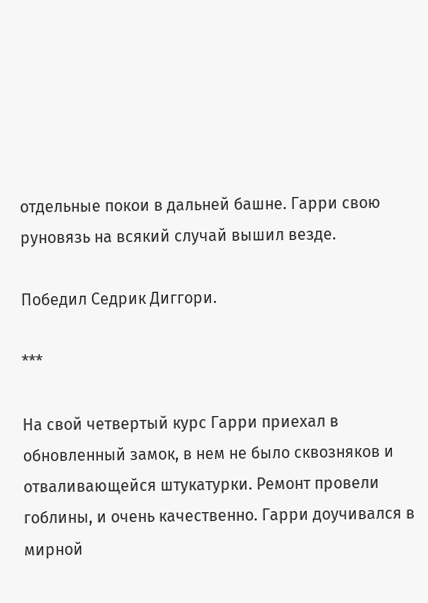отдельные покои в дальней башне. Гарри свою руновязь на всякий случай вышил везде.

Победил Седрик Диггори.

***

На свой четвертый курс Гарри приехал в обновленный замок, в нем не было сквозняков и отваливающейся штукатурки. Ремонт провели гоблины, и очень качественно. Гарри доучивался в мирной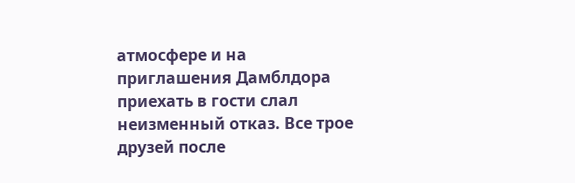атмосфере и на приглашения Дамблдора приехать в гости слал неизменный отказ. Все трое друзей после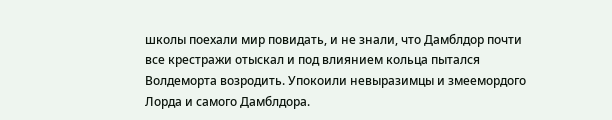школы поехали мир повидать, и не знали, что Дамблдор почти все крестражи отыскал и под влиянием кольца пытался Волдеморта возродить. Упокоили невыразимцы и змеемордого Лорда и самого Дамблдора.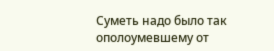Суметь надо было так ополоумевшему от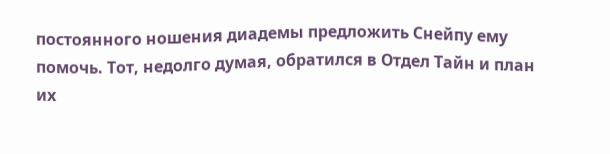постоянного ношения диадемы предложить Снейпу ему помочь. Тот, недолго думая, обратился в Отдел Тайн и план их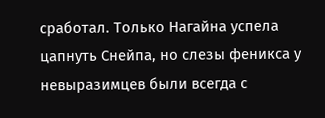сработал. Только Нагайна успела цапнуть Снейпа, но слезы феникса у невыразимцев были всегда с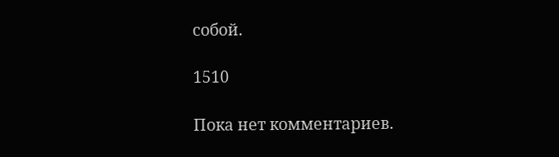собой.

1510

Пока нет комментариев.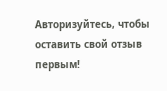Авторизуйтесь, чтобы оставить свой отзыв первым!